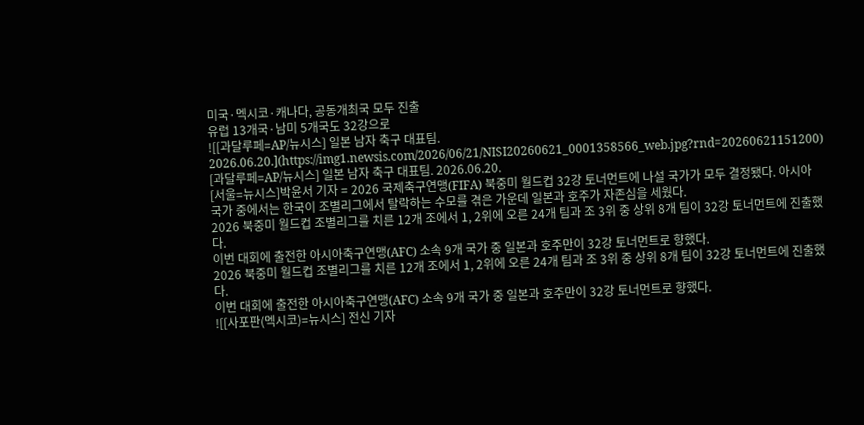미국·멕시코·캐나다, 공동개최국 모두 진출
유럽 13개국·남미 5개국도 32강으로
![[과달루페=AP/뉴시스] 일본 남자 축구 대표팀. 2026.06.20.](https://img1.newsis.com/2026/06/21/NISI20260621_0001358566_web.jpg?rnd=20260621151200)
[과달루페=AP/뉴시스] 일본 남자 축구 대표팀. 2026.06.20.
[서울=뉴시스]박윤서 기자 = 2026 국제축구연맹(FIFA) 북중미 월드컵 32강 토너먼트에 나설 국가가 모두 결정됐다. 아시아 국가 중에서는 한국이 조별리그에서 탈락하는 수모를 겪은 가운데 일본과 호주가 자존심을 세웠다.
2026 북중미 월드컵 조별리그를 치른 12개 조에서 1, 2위에 오른 24개 팀과 조 3위 중 상위 8개 팀이 32강 토너먼트에 진출했다.
이번 대회에 출전한 아시아축구연맹(AFC) 소속 9개 국가 중 일본과 호주만이 32강 토너먼트로 향했다.
2026 북중미 월드컵 조별리그를 치른 12개 조에서 1, 2위에 오른 24개 팀과 조 3위 중 상위 8개 팀이 32강 토너먼트에 진출했다.
이번 대회에 출전한 아시아축구연맹(AFC) 소속 9개 국가 중 일본과 호주만이 32강 토너먼트로 향했다.
![[사포판(멕시코)=뉴시스] 전신 기자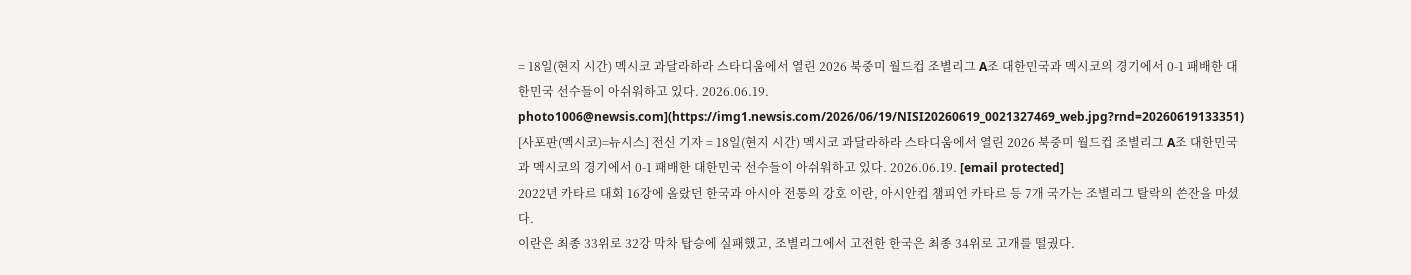= 18일(현지 시간) 멕시코 과달라하라 스타디움에서 열린 2026 북중미 월드컵 조별리그 A조 대한민국과 멕시코의 경기에서 0-1 패배한 대한민국 선수들이 아쉬워하고 있다. 2026.06.19. photo1006@newsis.com](https://img1.newsis.com/2026/06/19/NISI20260619_0021327469_web.jpg?rnd=20260619133351)
[사포판(멕시코)=뉴시스] 전신 기자 = 18일(현지 시간) 멕시코 과달라하라 스타디움에서 열린 2026 북중미 월드컵 조별리그 A조 대한민국과 멕시코의 경기에서 0-1 패배한 대한민국 선수들이 아쉬워하고 있다. 2026.06.19. [email protected]
2022년 카타르 대회 16강에 올랐던 한국과 아시아 전통의 강호 이란, 아시안컵 챔피언 카타르 등 7개 국가는 조별리그 탈락의 쓴잔을 마셨다.
이란은 최종 33위로 32강 막차 탑승에 실패했고, 조별리그에서 고전한 한국은 최종 34위로 고개를 떨궜다.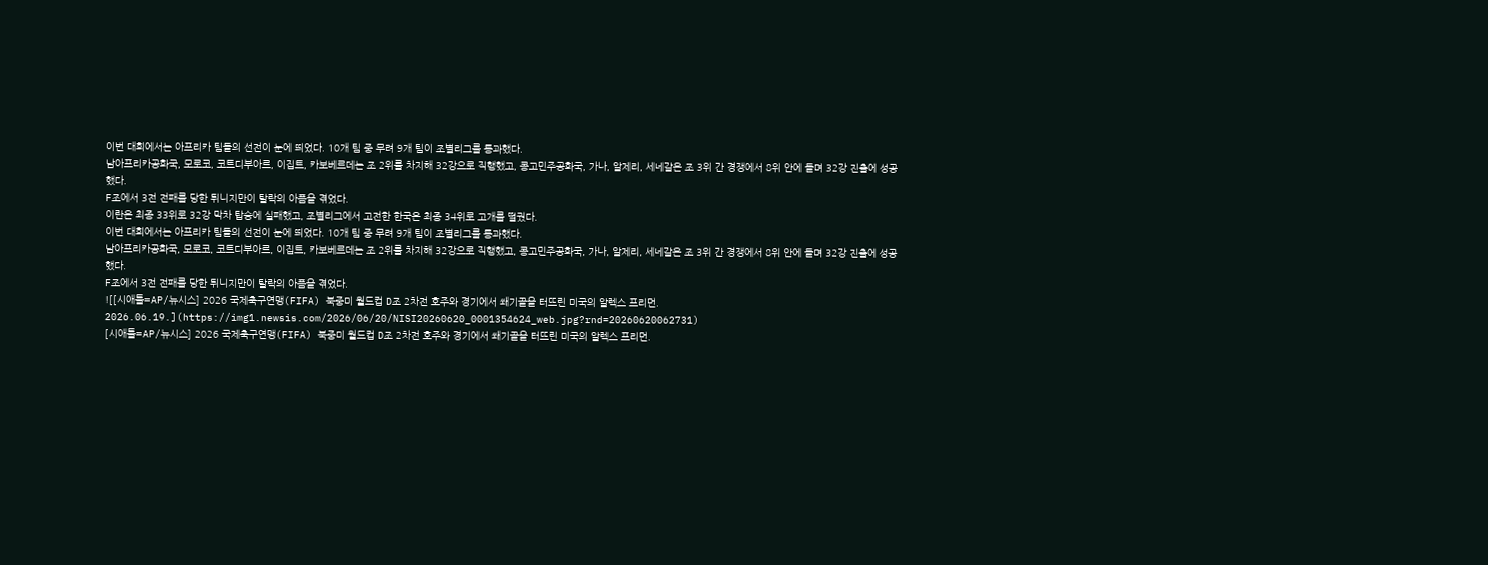이번 대회에서는 아프리카 팀들의 선전이 눈에 띄었다. 10개 팀 중 무려 9개 팀이 조별리그를 통과했다.
남아프리카공화국, 모로코, 코트디부아르, 이집트, 카보베르데는 조 2위를 차지해 32강으로 직행했고, 콩고민주공화국, 가나, 알제리, 세네갈은 조 3위 간 경쟁에서 8위 안에 들며 32강 진출에 성공했다.
F조에서 3전 전패를 당한 튀니지만이 탈락의 아픔을 겪었다.
이란은 최종 33위로 32강 막차 탑승에 실패했고, 조별리그에서 고전한 한국은 최종 34위로 고개를 떨궜다.
이번 대회에서는 아프리카 팀들의 선전이 눈에 띄었다. 10개 팀 중 무려 9개 팀이 조별리그를 통과했다.
남아프리카공화국, 모로코, 코트디부아르, 이집트, 카보베르데는 조 2위를 차지해 32강으로 직행했고, 콩고민주공화국, 가나, 알제리, 세네갈은 조 3위 간 경쟁에서 8위 안에 들며 32강 진출에 성공했다.
F조에서 3전 전패를 당한 튀니지만이 탈락의 아픔을 겪었다.
![[시애틀=AP/뉴시스] 2026 국제축구연맹(FIFA) 북중미 월드컵 D조 2차전 호주와 경기에서 쐐기골을 터뜨린 미국의 알렉스 프리먼. 2026.06.19.](https://img1.newsis.com/2026/06/20/NISI20260620_0001354624_web.jpg?rnd=20260620062731)
[시애틀=AP/뉴시스] 2026 국제축구연맹(FIFA) 북중미 월드컵 D조 2차전 호주와 경기에서 쐐기골을 터뜨린 미국의 알렉스 프리먼.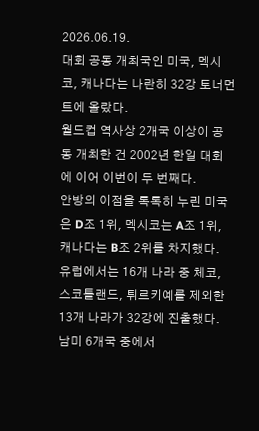2026.06.19.
대회 공동 개최국인 미국, 멕시코, 캐나다는 나란히 32강 토너먼트에 올랐다.
월드컵 역사상 2개국 이상이 공동 개최한 건 2002년 한일 대회에 이어 이번이 두 번째다.
안방의 이점을 톡톡히 누린 미국은 D조 1위, 멕시코는 A조 1위, 캐나다는 B조 2위를 차지했다.
유럽에서는 16개 나라 중 체코, 스코틀랜드, 튀르키예를 제외한 13개 나라가 32강에 진출했다.
남미 6개국 중에서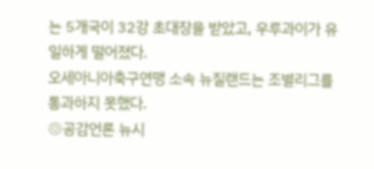는 5개국이 32강 초대장을 받았고, 우루과이가 유일하게 떨어졌다.
오세아니아축구연맹 소속 뉴질랜드는 조별리그를 통과하지 못했다.
◎공감언론 뉴시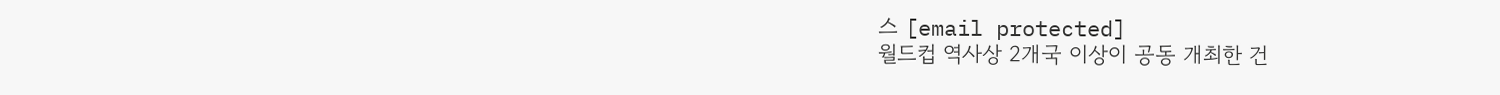스 [email protected]
월드컵 역사상 2개국 이상이 공동 개최한 건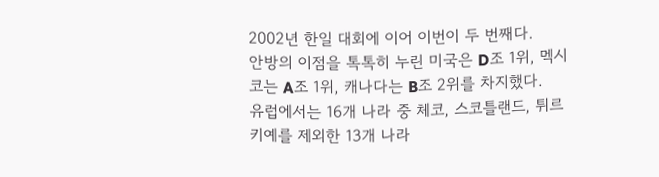2002년 한일 대회에 이어 이번이 두 번째다.
안방의 이점을 톡톡히 누린 미국은 D조 1위, 멕시코는 A조 1위, 캐나다는 B조 2위를 차지했다.
유럽에서는 16개 나라 중 체코, 스코틀랜드, 튀르키예를 제외한 13개 나라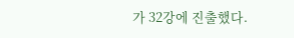가 32강에 진출했다.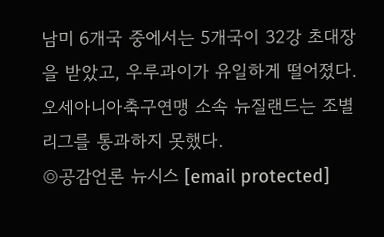남미 6개국 중에서는 5개국이 32강 초대장을 받았고, 우루과이가 유일하게 떨어졌다.
오세아니아축구연맹 소속 뉴질랜드는 조별리그를 통과하지 못했다.
◎공감언론 뉴시스 [email protected]